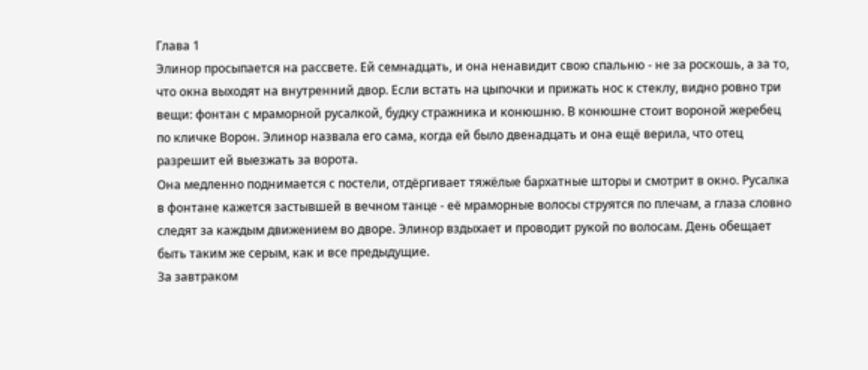Глава 1
Элинор просыпается на рассвете. Ей семнадцать, и она ненавидит свою спальню - не за роскошь, а за то, что окна выходят на внутренний двор. Если встать на цыпочки и прижать нос к стеклу, видно ровно три вещи: фонтан с мраморной русалкой, будку стражника и конюшню. В конюшне стоит вороной жеребец по кличке Ворон. Элинор назвала его сама, когда ей было двенадцать и она ещё верила, что отец разрешит ей выезжать за ворота.
Она медленно поднимается с постели, отдёргивает тяжёлые бархатные шторы и смотрит в окно. Русалка в фонтане кажется застывшей в вечном танце - её мраморные волосы струятся по плечам, а глаза словно следят за каждым движением во дворе. Элинор вздыхает и проводит рукой по волосам. День обещает быть таким же серым, как и все предыдущие.
За завтраком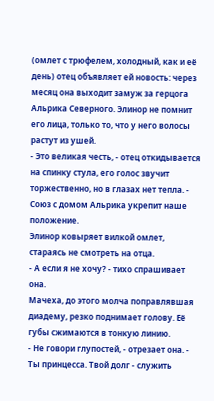(омлет с трюфелем, холодный, как и её день) отец объявляет ей новость: через месяц она выходит замуж за герцога Альрика Северного. Элинор не помнит его лица, только то, что у него волосы растут из ушей.
- Это великая честь, - отец откидывается на спинку стула, его голос звучит торжественно, но в глазах нет тепла. - Союз с домом Альрика укрепит наше положение.
Элинор ковыряет вилкой омлет, стараясь не смотреть на отца.
- А если я не хочу? - тихо спрашивает она.
Мачеха, до этого молча поправлявшая диадему, резко поднимает голову. Её губы сжимаются в тонкую линию.
- Не говори глупостей, - отрезает она. - Ты принцесса. Твой долг - служить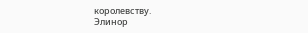королевству.
Элинор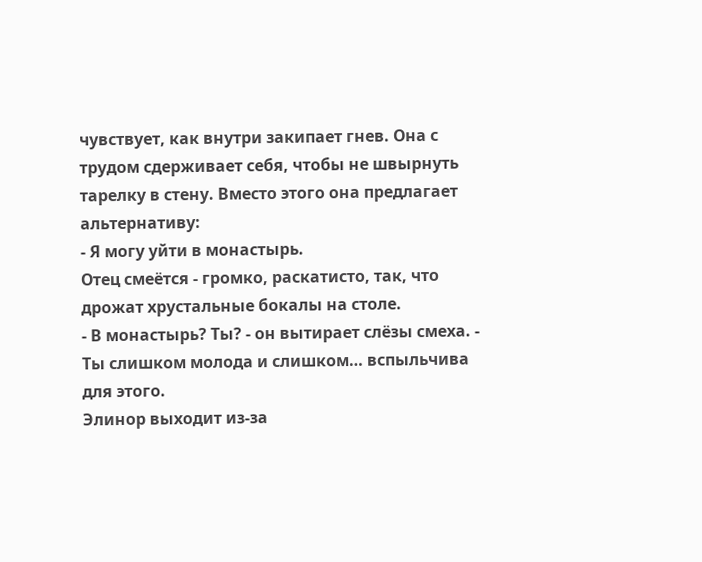чувствует, как внутри закипает гнев. Она с трудом сдерживает себя, чтобы не швырнуть тарелку в стену. Вместо этого она предлагает альтернативу:
- Я могу уйти в монастырь.
Отец смеётся - громко, раскатисто, так, что дрожат хрустальные бокалы на столе.
- В монастырь? Ты? - он вытирает слёзы смеха. - Ты слишком молода и слишком… вспыльчива для этого.
Элинор выходит из‑за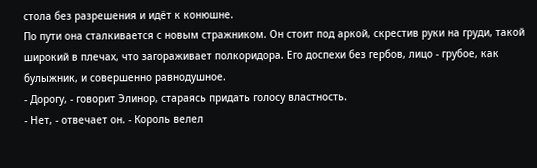стола без разрешения и идёт к конюшне.
По пути она сталкивается с новым стражником. Он стоит под аркой, скрестив руки на груди, такой широкий в плечах, что загораживает полкоридора. Его доспехи без гербов, лицо - грубое, как булыжник, и совершенно равнодушное.
- Дорогу, - говорит Элинор, стараясь придать голосу властность.
- Нет, - отвечает он. - Король велел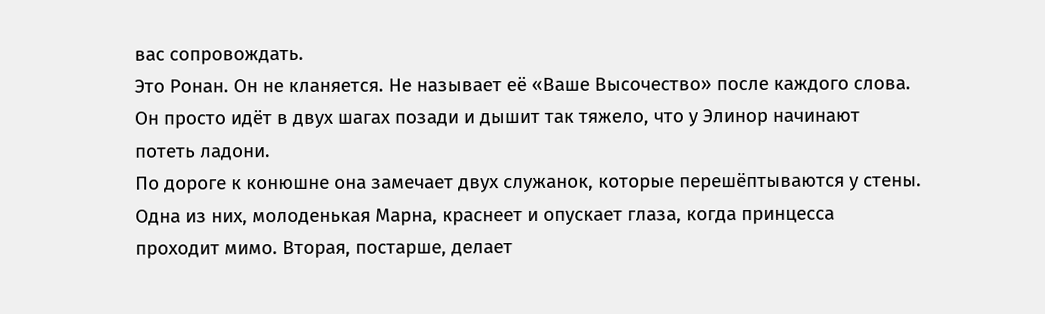вас сопровождать.
Это Ронан. Он не кланяется. Не называет её «Ваше Высочество» после каждого слова. Он просто идёт в двух шагах позади и дышит так тяжело, что у Элинор начинают потеть ладони.
По дороге к конюшне она замечает двух служанок, которые перешёптываются у стены. Одна из них, молоденькая Марна, краснеет и опускает глаза, когда принцесса проходит мимо. Вторая, постарше, делает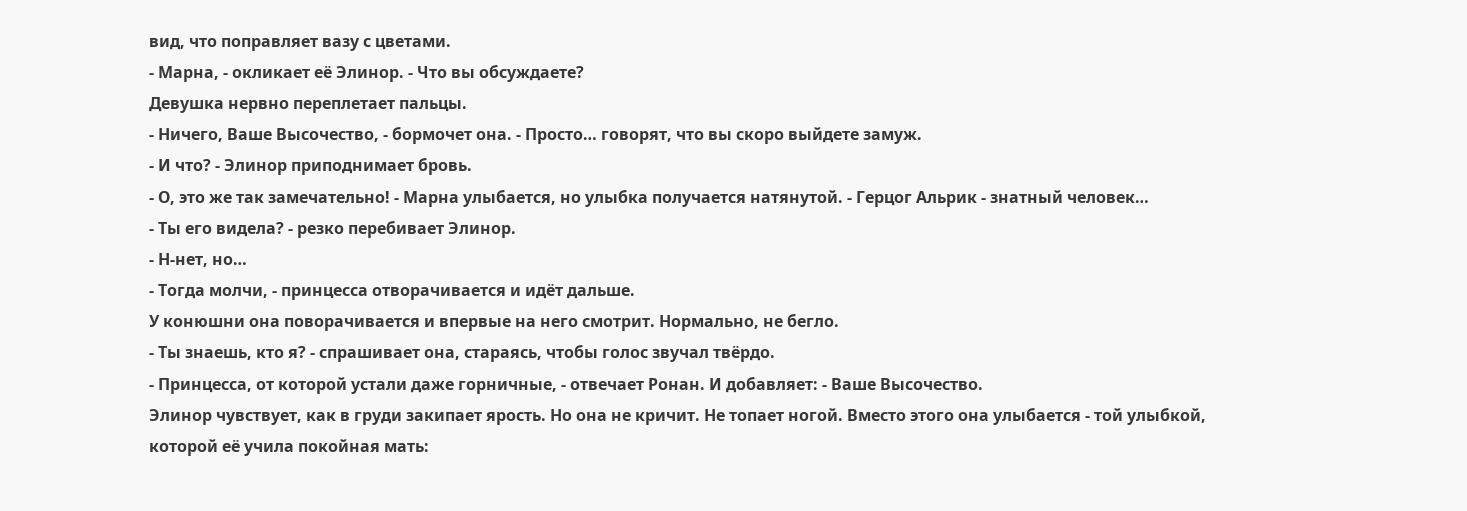вид, что поправляет вазу с цветами.
- Марна, - окликает её Элинор. - Что вы обсуждаете?
Девушка нервно переплетает пальцы.
- Ничего, Ваше Высочество, - бормочет она. - Просто… говорят, что вы скоро выйдете замуж.
- И что? - Элинор приподнимает бровь.
- О, это же так замечательно! - Марна улыбается, но улыбка получается натянутой. - Герцог Альрик - знатный человек…
- Ты его видела? - резко перебивает Элинор.
- Н-нет, но…
- Тогда молчи, - принцесса отворачивается и идёт дальше.
У конюшни она поворачивается и впервые на него смотрит. Нормально, не бегло.
- Ты знаешь, кто я? - спрашивает она, стараясь, чтобы голос звучал твёрдо.
- Принцесса, от которой устали даже горничные, - отвечает Ронан. И добавляет: - Ваше Высочество.
Элинор чувствует, как в груди закипает ярость. Но она не кричит. Не топает ногой. Вместо этого она улыбается - той улыбкой, которой её учила покойная мать: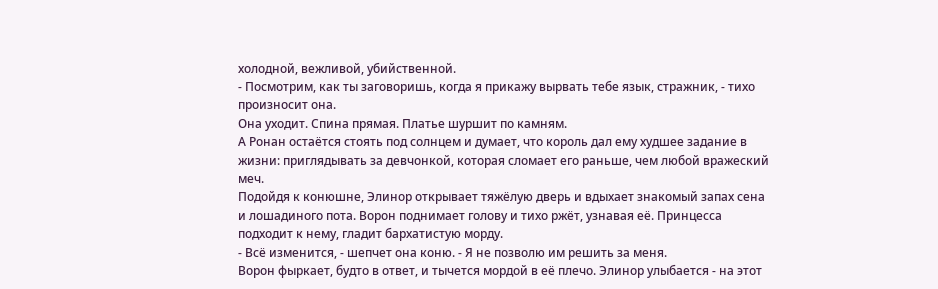холодной, вежливой, убийственной.
- Посмотрим, как ты заговоришь, когда я прикажу вырвать тебе язык, стражник, - тихо произносит она.
Она уходит. Спина прямая. Платье шуршит по камням.
А Ронан остаётся стоять под солнцем и думает, что король дал ему худшее задание в жизни: приглядывать за девчонкой, которая сломает его раньше, чем любой вражеский меч.
Подойдя к конюшне, Элинор открывает тяжёлую дверь и вдыхает знакомый запах сена и лошадиного пота. Ворон поднимает голову и тихо ржёт, узнавая её. Принцесса подходит к нему, гладит бархатистую морду.
- Всё изменится, - шепчет она коню. - Я не позволю им решить за меня.
Ворон фыркает, будто в ответ, и тычется мордой в её плечо. Элинор улыбается - на этот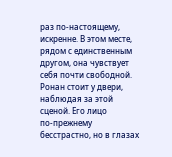раз по‑настоящему, искренне. В этом месте, рядом с единственным другом, она чувствует себя почти свободной.
Ронан стоит у двери, наблюдая за этой сценой. Его лицо по‑прежнему бесстрастно, но в глазах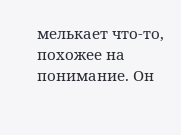мелькает что‑то, похожее на понимание. Он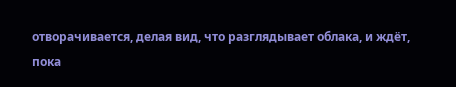отворачивается, делая вид, что разглядывает облака, и ждёт, пока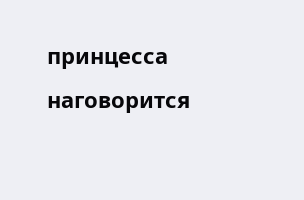принцесса наговорится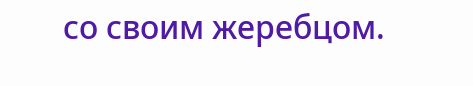со своим жеребцом.